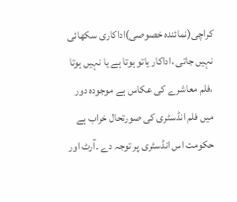کراچی(نمائندہ خصوصی)اداکاری سکھائی نہیں جاتی ،اداکار یاتو ہوتا ہے یا نہیں ہوتا ،فلم معاشرے کی عکاس ہے موجودہ دور میں فلم انڈسٹری کی صورتحال خراب ہے حکومت اس انڈسٹری پر توجہ دے ۔آرٹ اور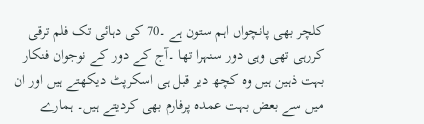کلچر بھی پانچواں اہم ستون ہے ۔70 کی دہائی تک فلم ترقی کررہی تھی وہی دور سنہرا تھا ۔آج کے دور کے نوجوان فنکار بہت ذہین ہیں وہ کچھ دیر قبل ہی اسکرپٹ دیکھتے ہیں اور ان میں سے بعض بہت عمدہ پرفارم بھی کردیتے ہیں۔ ہمارے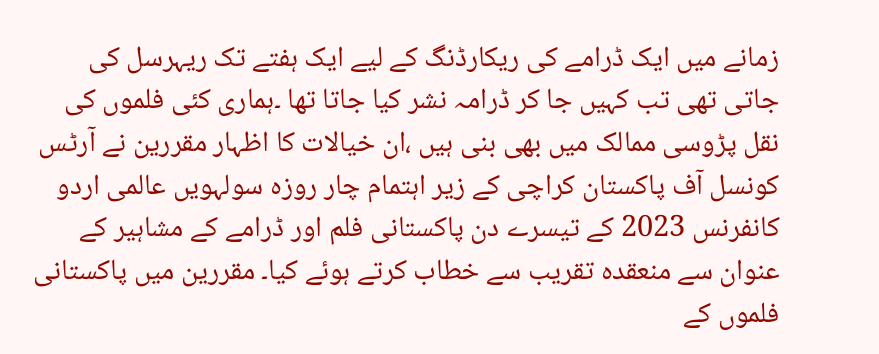زمانے میں ایک ڈرامے کی ریکارڈنگ کے لیے ایک ہفتے تک ریہرسل کی جاتی تھی تب کہیں جا کر ڈرامہ نشر کیا جاتا تھا ۔ہماری کئی فلموں کی نقل پڑوسی ممالک میں بھی بنی ہیں ،ان خیالات کا اظہار مقررین نے آرٹس کونسل آف پاکستان کراچی کے زیر اہتمام چار روزہ سولہویں عالمی اردو کانفرنس 2023 کے تیسرے دن پاکستانی فلم اور ڈرامے کے مشاہیر کے عنوان سے منعقدہ تقریب سے خطاب کرتے ہوئے کیا۔ مقررین میں پاکستانی فلموں کے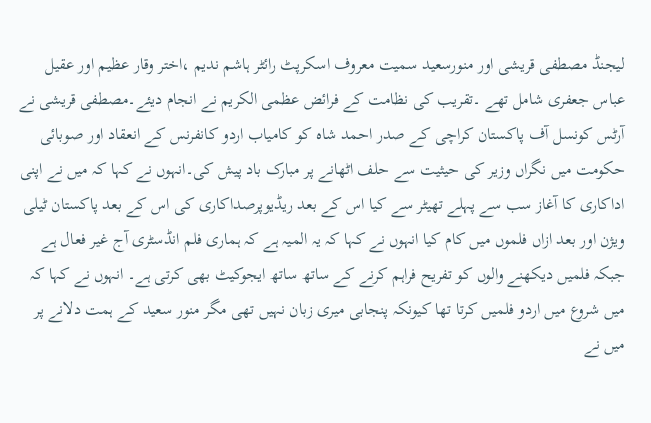لیجنڈ مصطفی قریشی اور منورسعید سمیت معروف اسکرپٹ رائٹر ہاشم ندیم ،اختر وقار عظیم اور عقیل عباس جعفری شامل تھے ۔تقریب کی نظامت کے فرائض عظمی الکریم نے انجام دیئے۔مصطفی قریشی نے آرٹس کونسل آف پاکستان کراچی کے صدر احمد شاہ کو کامیاب اردو کانفرنس کے انعقاد اور صوبائی حکومت میں نگراں وزیر کی حیثیت سے حلف اٹھانے پر مبارک باد پیش کی۔انہوں نے کہا کہ میں نے اپنی اداکاری کا آغاز سب سے پہلے تھیٹر سے کیا اس کے بعد ریڈیوپرصداکاری کی اس کے بعد پاکستان ٹیلی ویژن اور بعد ازاں فلموں میں کام کیا انہوں نے کہا کہ یہ المیہ ہے کہ ہماری فلم انڈسٹری آج غیر فعال ہے جبکہ فلمیں دیکھنے والوں کو تفریح فراہم کرنے کے ساتھ ساتھ ایجوکیٹ بھی کرتی ہے۔ انہوں نے کہا کہ میں شروع میں اردو فلمیں کرتا تھا کیونکہ پنجابی میری زبان نہیں تھی مگر منور سعید کے ہمت دلانے پر میں نے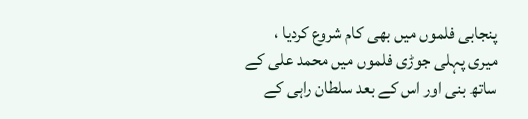پنجابی فلموں میں بھی کام شروع کردیا ، میری پہلی جوڑی فلموں میں محمد علی کے ساتھ بنی اور اس کے بعد سلطان راہی کے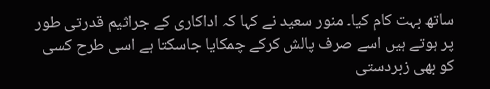ساتھ بہت کام کیا۔ منور سعید نے کہا کہ اداکاری کے جراثیم قدرتی طور پر ہوتے ہیں اسے صرف پالش کرکے چمکایا جاسکتا ہے اسی طرح کسی کو بھی زبردستی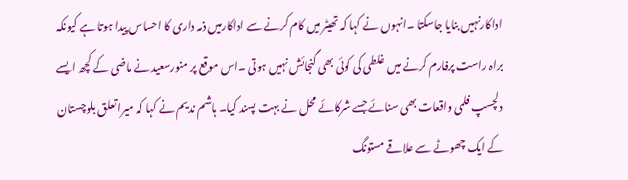اداکارنہیں بنایا جاسکتا ۔انہوں نے کہا کہ تھیٹر میں کام کرنے سے اداکارمیں ذمہ داری کا احساس پیدا ہوتا ہے کیونکہ براہ راست پرفارم کرنے میں غلطی کی کوئی بھی گنجائش نہیں ہوتی ۔اس موقع پر منورسعید نے ماضی کے کچھ ایسے دلچسپ فلمی واقعات بھی سنائے جسے شرکائے محل نے بہت پسند کیا۔ ہاشم ندیم نے کہا کہ میرا تعلق بلوچستان کے ایک چھوٹے سے علاقے مستونگ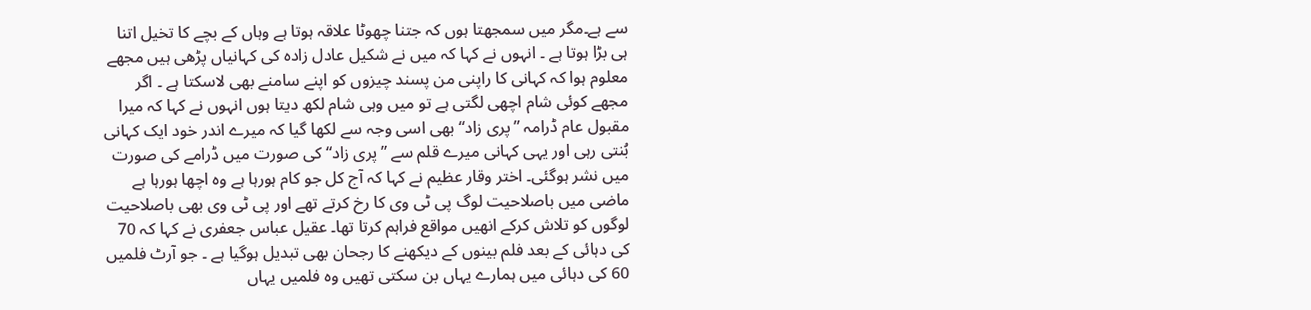سے ہے۔مگر میں سمجھتا ہوں کہ جتنا چھوٹا علاقہ ہوتا ہے وہاں کے بچے کا تخیل اتنا ہی بڑا ہوتا ہے ۔ انہوں نے کہا کہ میں نے شکیل عادل زادہ کی کہانیاں پڑھی ہیں مجھے معلوم ہوا کہ کہانی کا راپنی من پسند چیزوں کو اپنے سامنے بھی لاسکتا ہے ۔ اگر مجھے کوئی شام اچھی لگتی ہے تو میں وہی شام لکھ دیتا ہوں انہوں نے کہا کہ میرا مقبول عام ڈرامہ ”پری زاد“ بھی اسی وجہ سے لکھا گیا کہ میرے اندر خود ایک کہانی بُنتی رہی اور یہی کہانی میرے قلم سے ”پری زاد“ کی صورت میں ڈرامے کی صورت میں نشر ہوگئی۔ اختر وقار عظیم نے کہا کہ آج کل جو کام ہورہا ہے وہ اچھا ہورہا ہے ماضی میں باصلاحیت لوگ پی ٹی وی کا رخ کرتے تھے اور پی ٹی وی بھی باصلاحیت لوگوں کو تلاش کرکے انھیں مواقع فراہم کرتا تھا۔ عقیل عباس جعفری نے کہا کہ 70 کی دہائی کے بعد فلم بینوں کے دیکھنے کا رجحان بھی تبدیل ہوگیا ہے ۔ جو آرٹ فلمیں 60 کی دہائی میں ہمارے یہاں بن سکتی تھیں وہ فلمیں یہاں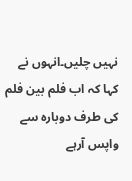نہیں چلیں۔انہوں نے کہا کہ اب فلم بین فلم کی طرف دوبارہ سے واپس آرہے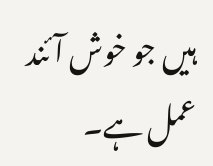ہیں جو خوش آئند عمل ہے۔